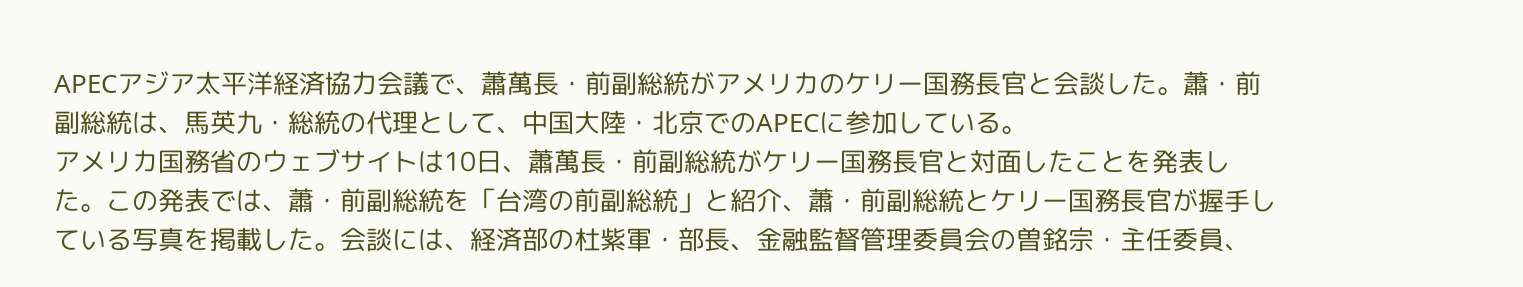APECアジア太平洋経済協力会議で、蕭萬長・前副総統がアメリカのケリー国務長官と会談した。蕭・前副総統は、馬英九・総統の代理として、中国大陸・北京でのAPECに参加している。
アメリカ国務省のウェブサイトは10日、蕭萬長・前副総統がケリー国務長官と対面したことを発表した。この発表では、蕭・前副総統を「台湾の前副総統」と紹介、蕭・前副総統とケリー国務長官が握手している写真を掲載した。会談には、経済部の杜紫軍・部長、金融監督管理委員会の曽銘宗・主任委員、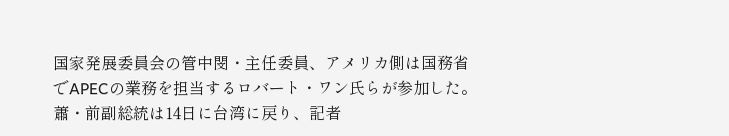国家発展委員会の管中閔・主任委員、アメリカ側は国務省でAPECの業務を担当するロバート・ワン氏らが参加した。
蕭・前副総統は14日に台湾に戻り、記者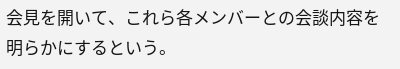会見を開いて、これら各メンバーとの会談内容を明らかにするという。